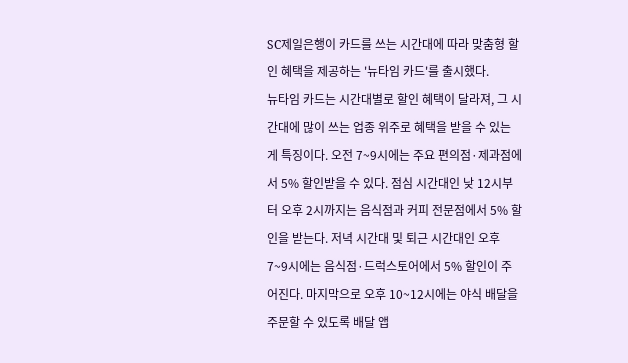SC제일은행이 카드를 쓰는 시간대에 따라 맞춤형 할인 혜택을 제공하는 '뉴타임 카드'를 출시했다.
뉴타임 카드는 시간대별로 할인 혜택이 달라져, 그 시간대에 많이 쓰는 업종 위주로 혜택을 받을 수 있는 게 특징이다. 오전 7~9시에는 주요 편의점·제과점에서 5% 할인받을 수 있다. 점심 시간대인 낮 12시부터 오후 2시까지는 음식점과 커피 전문점에서 5% 할인을 받는다. 저녁 시간대 및 퇴근 시간대인 오후 7~9시에는 음식점·드럭스토어에서 5% 할인이 주어진다. 마지막으로 오후 10~12시에는 야식 배달을 주문할 수 있도록 배달 앱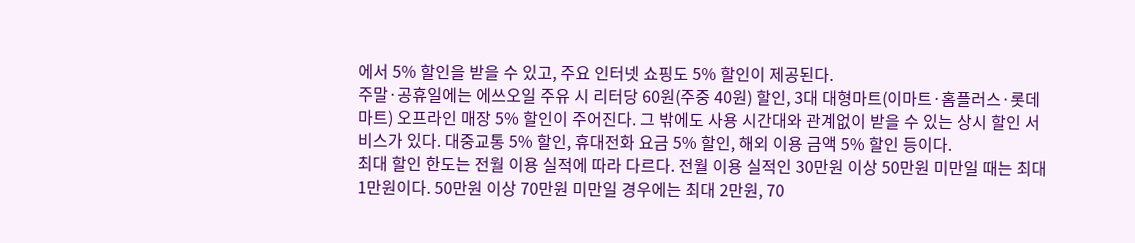에서 5% 할인을 받을 수 있고, 주요 인터넷 쇼핑도 5% 할인이 제공된다.
주말·공휴일에는 에쓰오일 주유 시 리터당 60원(주중 40원) 할인, 3대 대형마트(이마트·홈플러스·롯데마트) 오프라인 매장 5% 할인이 주어진다. 그 밖에도 사용 시간대와 관계없이 받을 수 있는 상시 할인 서비스가 있다. 대중교통 5% 할인, 휴대전화 요금 5% 할인, 해외 이용 금액 5% 할인 등이다.
최대 할인 한도는 전월 이용 실적에 따라 다르다. 전월 이용 실적인 30만원 이상 50만원 미만일 때는 최대 1만원이다. 50만원 이상 70만원 미만일 경우에는 최대 2만원, 70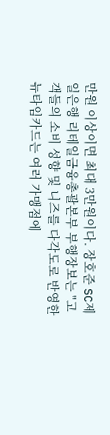만원 이상이면 최대 3만원이다. 장호준 SC제일은행 리테일금융총괄본부 부행장보는 "고객들의 소비 성향 및 니즈를 다각도로 반영한 뉴타임카드는 여러 가맹점에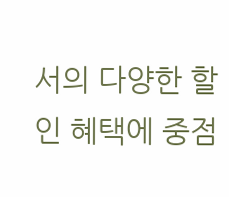서의 다양한 할인 혜택에 중점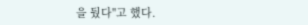을 뒀다"고 했다.